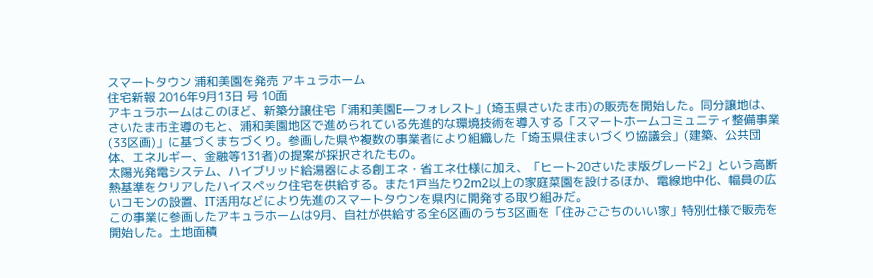スマートタウン 浦和美園を発売 アキュラホーム
住宅新報 2016年9月13日 号 10面
アキュラホームはこのほど、新築分譲住宅「浦和美園E―フォレスト」(埼玉県さいたま市)の販売を開始した。同分譲地は、さいたま市主導のもと、浦和美園地区で進められている先進的な環境技術を導入する「スマートホームコミュニティ整備事業(33区画)」に基づくまちづくり。参画した県や複数の事業者により組織した「埼玉県住まいづくり協議会」(建築、公共団体、エネルギー、金融等131者)の提案が採択されたもの。
太陽光発電システム、ハイブリッド給湯器による創エネ・省エネ仕様に加え、「ヒート20さいたま版グレード2」という高断熱基準をクリアしたハイスペック住宅を供給する。また1戸当たり2m2以上の家庭菜園を設けるほか、電線地中化、幅員の広いコモンの設置、IT活用などにより先進のスマートタウンを県内に開発する取り組みだ。
この事業に参画したアキュラホームは9月、自社が供給する全6区画のうち3区画を「住みごごちのいい家」特別仕様で販売を開始した。土地面積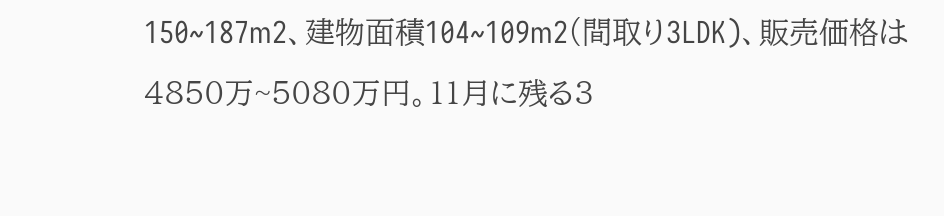150~187m2、建物面積104~109m2(間取り3LDK)、販売価格は4850万~5080万円。11月に残る3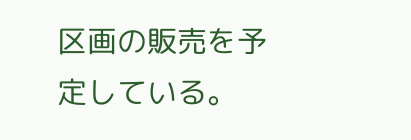区画の販売を予定している。